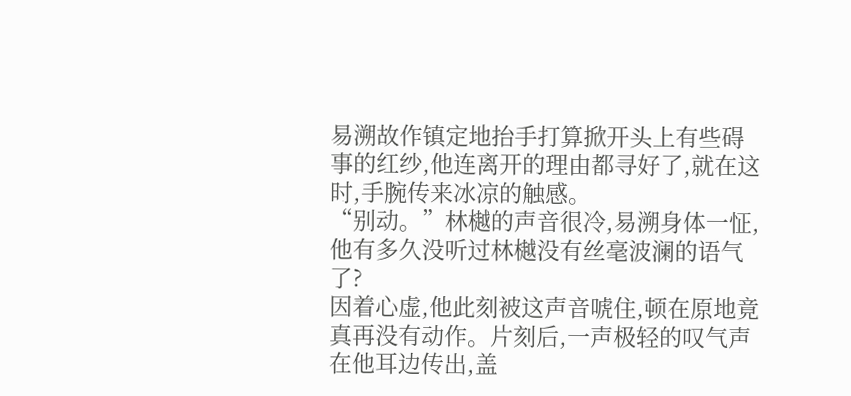易溯故作镇定地抬手打算掀开头上有些碍事的红纱,他连离开的理由都寻好了,就在这时,手腕传来冰凉的触感。
“别动。”林樾的声音很冷,易溯身体一怔,他有多久没听过林樾没有丝毫波澜的语气了?
因着心虚,他此刻被这声音唬住,顿在原地竟真再没有动作。片刻后,一声极轻的叹气声在他耳边传出,盖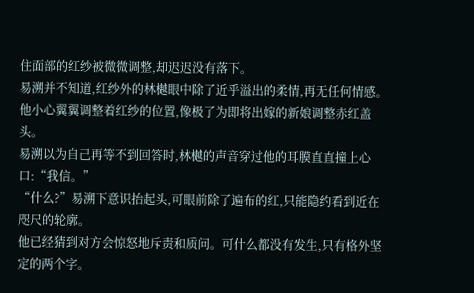住面部的红纱被微微调整,却迟迟没有落下。
易溯并不知道,红纱外的林樾眼中除了近乎溢出的柔情,再无任何情感。
他小心翼翼调整着红纱的位置,像极了为即将出嫁的新娘调整赤红盖头。
易溯以为自己再等不到回答时,林樾的声音穿过他的耳膜直直撞上心口:“我信。”
“什么?”易溯下意识抬起头,可眼前除了遍布的红,只能隐约看到近在咫尺的轮廓。
他已经猜到对方会惊怒地斥责和质问。可什么都没有发生,只有格外坚定的两个字。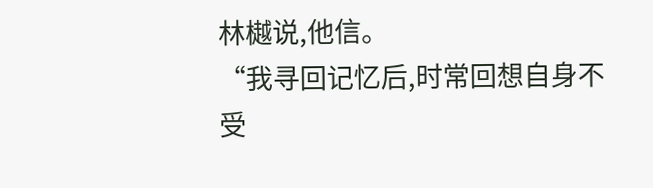林樾说,他信。
“我寻回记忆后,时常回想自身不受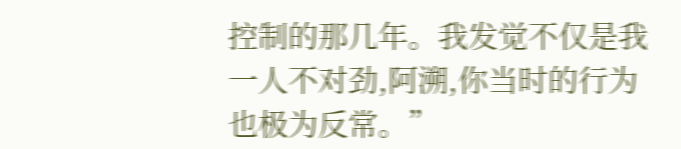控制的那几年。我发觉不仅是我一人不对劲,阿溯,你当时的行为也极为反常。”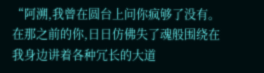“阿溯,我曾在圆台上问你疯够了没有。在那之前的你,日日仿佛失了魂般围绕在我身边讲着各种冗长的大道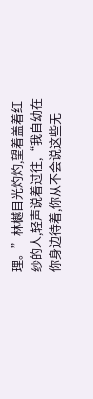理。”林樾目光灼灼,望着盖着红纱的人,轻声说着过往,“我自幼在你身边待着,你从不会说这些无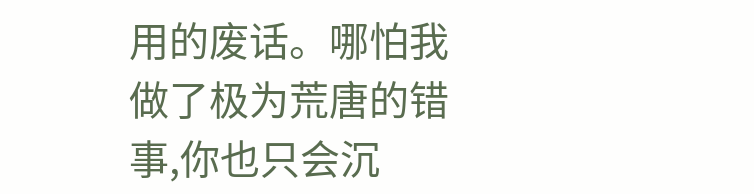用的废话。哪怕我做了极为荒唐的错事,你也只会沉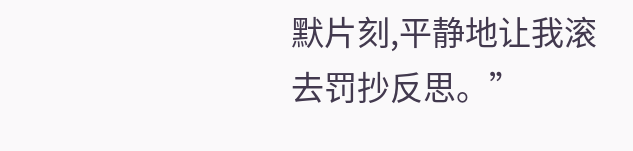默片刻,平静地让我滚去罚抄反思。”